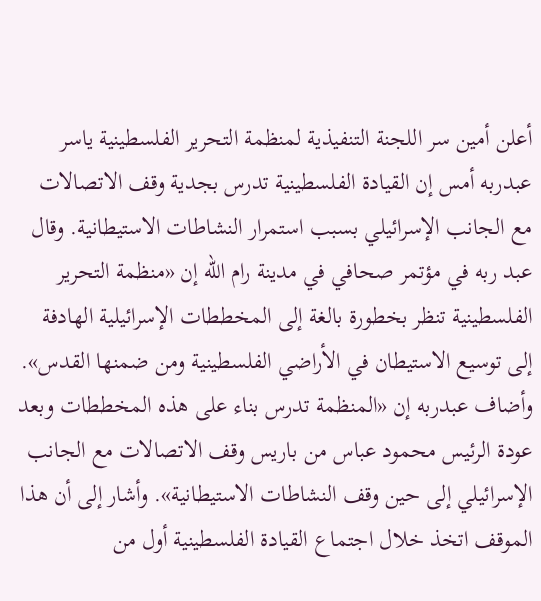أعلن أمين سر اللجنة التنفيذية لمنظمة التحرير الفلسطينية ياسر عبدربه أمس إن القيادة الفلسطينية تدرس بجدية وقف الاتصالات مع الجانب الإسرائيلي بسبب استمرار النشاطات الاستيطانية. وقال عبد ربه في مؤتمر صحافي في مدينة رام الله إن «منظمة التحرير الفلسطينية تنظر بخطورة بالغة إلى المخططات الإسرائيلية الهادفة إلى توسيع الاستيطان في الأراضي الفلسطينية ومن ضمنها القدس».
وأضاف عبدربه إن «المنظمة تدرس بناء على هذه المخططات وبعد عودة الرئيس محمود عباس من باريس وقف الاتصالات مع الجانب الإسرائيلي إلى حين وقف النشاطات الاستيطانية». وأشار إلى أن هذا الموقف اتخذ خلال اجتماع القيادة الفلسطينية أول من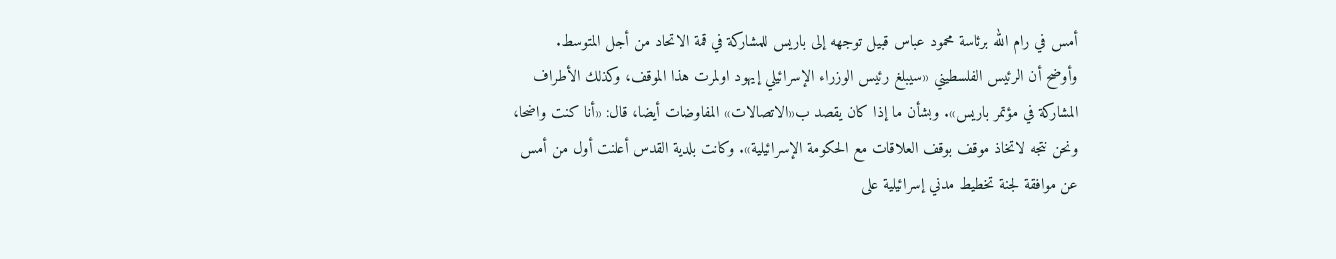أمس في رام الله برئاسة محمود عباس قبيل توجهه إلى باريس للمشاركة في قمة الاتحاد من أجل المتوسط.
وأوضح أن الرئيس الفلسطيني «سيبلغ رئيس الوزراء الإسرائيلي إيهود اولمرت هذا الموقف، وكذلك الأطراف المشاركة في مؤتمر باريس». وبشأن ما إذا كان يقصد ب«الاتصالات» المفاوضات أيضا، قال: «أنا كنت واضحا، ونحن نتجه لاتخاذ موقف بوقف العلاقات مع الحكومة الإسرائيلية». وكانت بلدية القدس أعلنت أول من أمس عن موافقة لجنة تخطيط مدني إسرائيلية على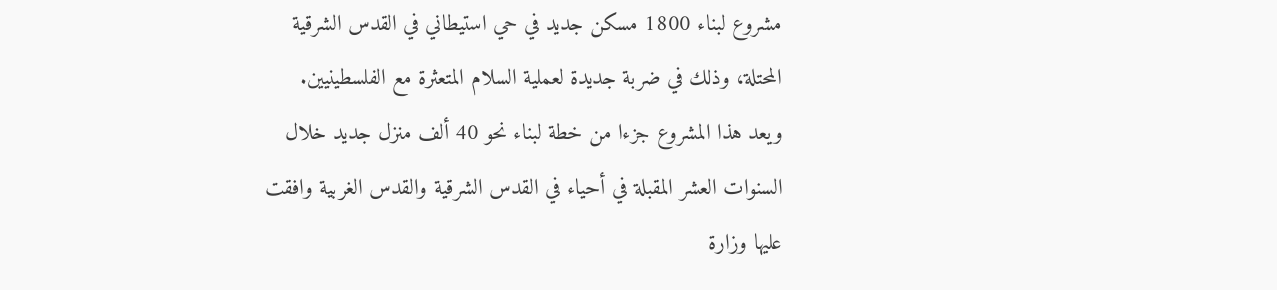مشروع لبناء 1800 مسكن جديد في حي استيطاني في القدس الشرقية المحتلة، وذلك في ضربة جديدة لعملية السلام المتعثرة مع الفلسطينيين.
ويعد هذا المشروع جزءا من خطة لبناء نحو 40 ألف منزل جديد خلال السنوات العشر المقبلة في أحياء في القدس الشرقية والقدس الغربية وافقت عليها وزارة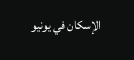الإسكان في يونيو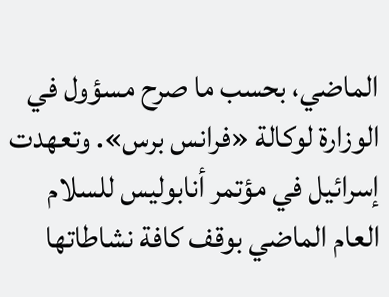الماضي، بحسب ما صرح مسؤول في الوزارة لوكالة «فرانس برس». وتعهدت إسرائيل في مؤتمر أنابوليس للسلام العام الماضي بوقف كافة نشاطاتها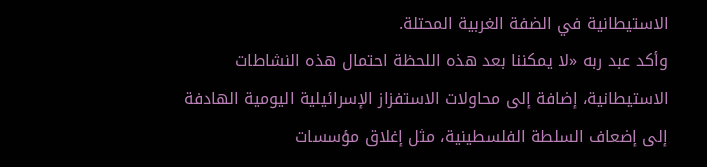الاستيطانية في الضفة الغربية المحتلة.
وأكد عبد ربه «لا يمكننا بعد هذه اللحظة احتمال هذه النشاطات الاستيطانية، إضافة إلى محاولات الاستفزاز الإسرائيلية اليومية الهادفة إلى إضعاف السلطة الفلسطينية، مثل إغلاق مؤسسات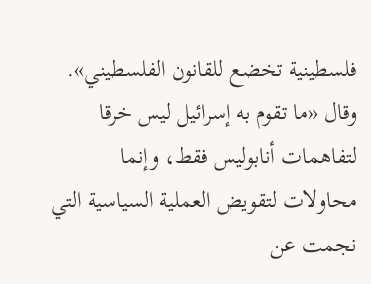فلسطينية تخضع للقانون الفلسطيني».
وقال «ما تقوم به إسرائيل ليس خرقا لتفاهمات أنابوليس فقط، وإنما محاولات لتقويض العملية السياسية التي نجمت عن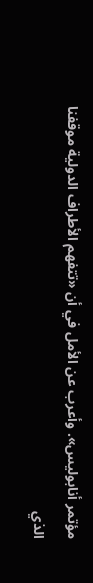مؤتمر أنابوليس». وأعرب عن الأمل في أن «تتفهم الأطراف الدولية موقفنا الذي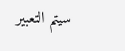سيتم التعبير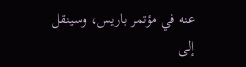عنه في مؤتمر باريس، وسينقل إلى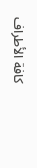كافة الأطراف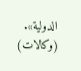الدولية».
(وكالات)